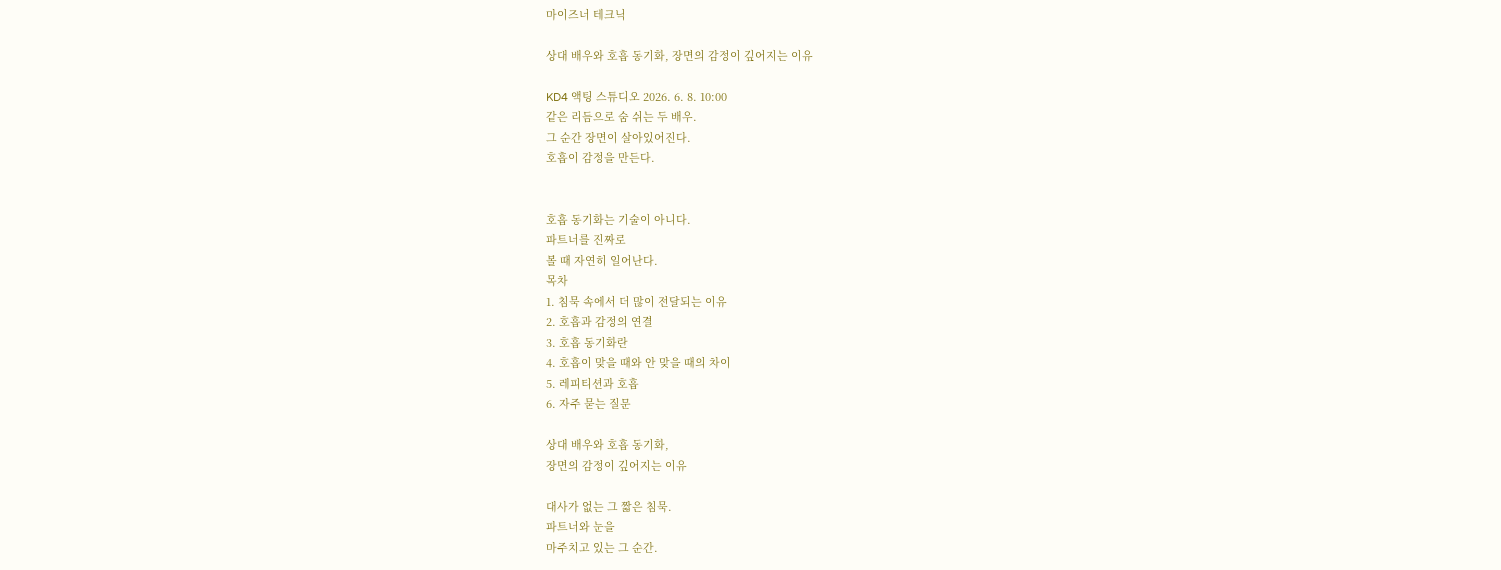마이즈너 테크닉

상대 배우와 호흡 동기화, 장면의 감정이 깊어지는 이유

KD4 액팅 스튜디오 2026. 6. 8. 10:00
같은 리듬으로 숨 쉬는 두 배우.
그 순간 장면이 살아있어진다.
호흡이 감정을 만든다.


호흡 동기화는 기술이 아니다.
파트너를 진짜로
볼 때 자연히 일어난다.
목차
1. 침묵 속에서 더 많이 전달되는 이유
2. 호흡과 감정의 연결
3. 호흡 동기화란
4. 호흡이 맞을 때와 안 맞을 때의 차이
5. 레피티션과 호흡
6. 자주 묻는 질문

상대 배우와 호흡 동기화,
장면의 감정이 깊어지는 이유

대사가 없는 그 짧은 침묵.
파트너와 눈을
마주치고 있는 그 순간.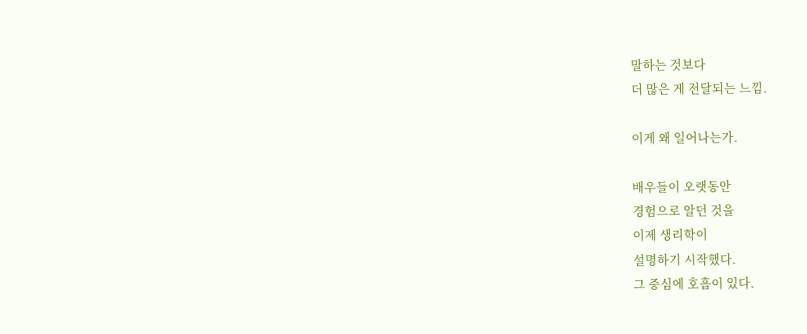말하는 것보다
더 많은 게 전달되는 느낌.

이게 왜 일어나는가.

배우들이 오랫동안
경험으로 알던 것을
이제 생리학이
설명하기 시작했다.
그 중심에 호흡이 있다.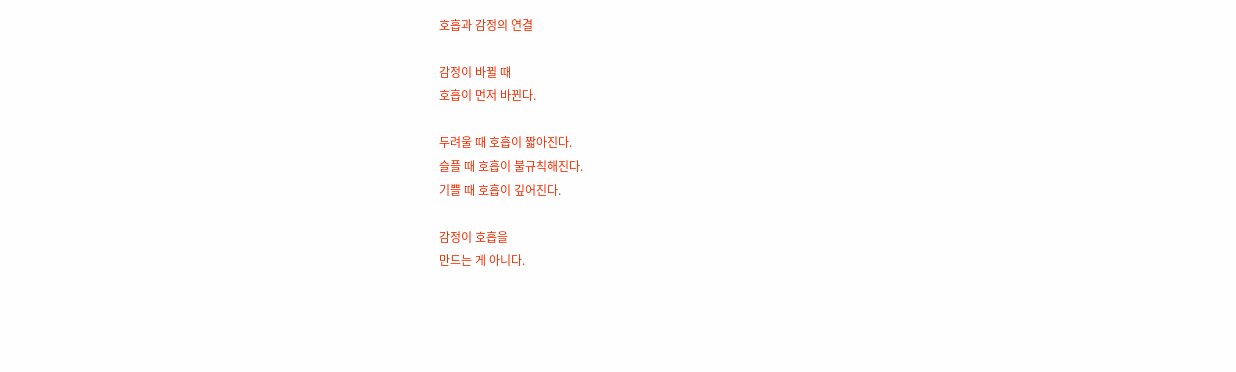호흡과 감정의 연결

감정이 바뀔 때
호흡이 먼저 바뀐다.

두려울 때 호흡이 짧아진다.
슬플 때 호흡이 불규칙해진다.
기쁠 때 호흡이 깊어진다.

감정이 호흡을
만드는 게 아니다.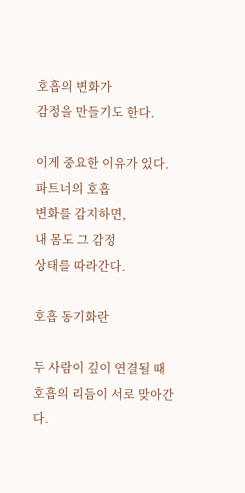호흡의 변화가
감정을 만들기도 한다.

이게 중요한 이유가 있다.
파트너의 호흡
변화를 감지하면,
내 몸도 그 감정
상태를 따라간다.

호흡 동기화란

두 사람이 깊이 연결될 때
호흡의 리듬이 서로 맞아간다.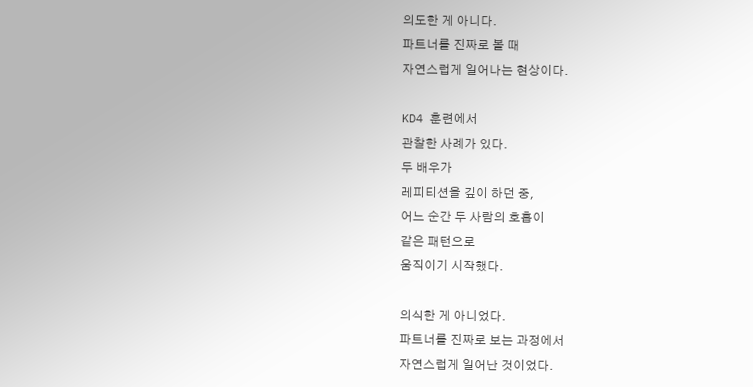의도한 게 아니다.
파트너를 진짜로 볼 때
자연스럽게 일어나는 현상이다.

KD4 훈련에서
관찰한 사례가 있다.
두 배우가
레피티션을 깊이 하던 중,
어느 순간 두 사람의 호흡이
같은 패턴으로
움직이기 시작했다.

의식한 게 아니었다.
파트너를 진짜로 보는 과정에서
자연스럽게 일어난 것이었다.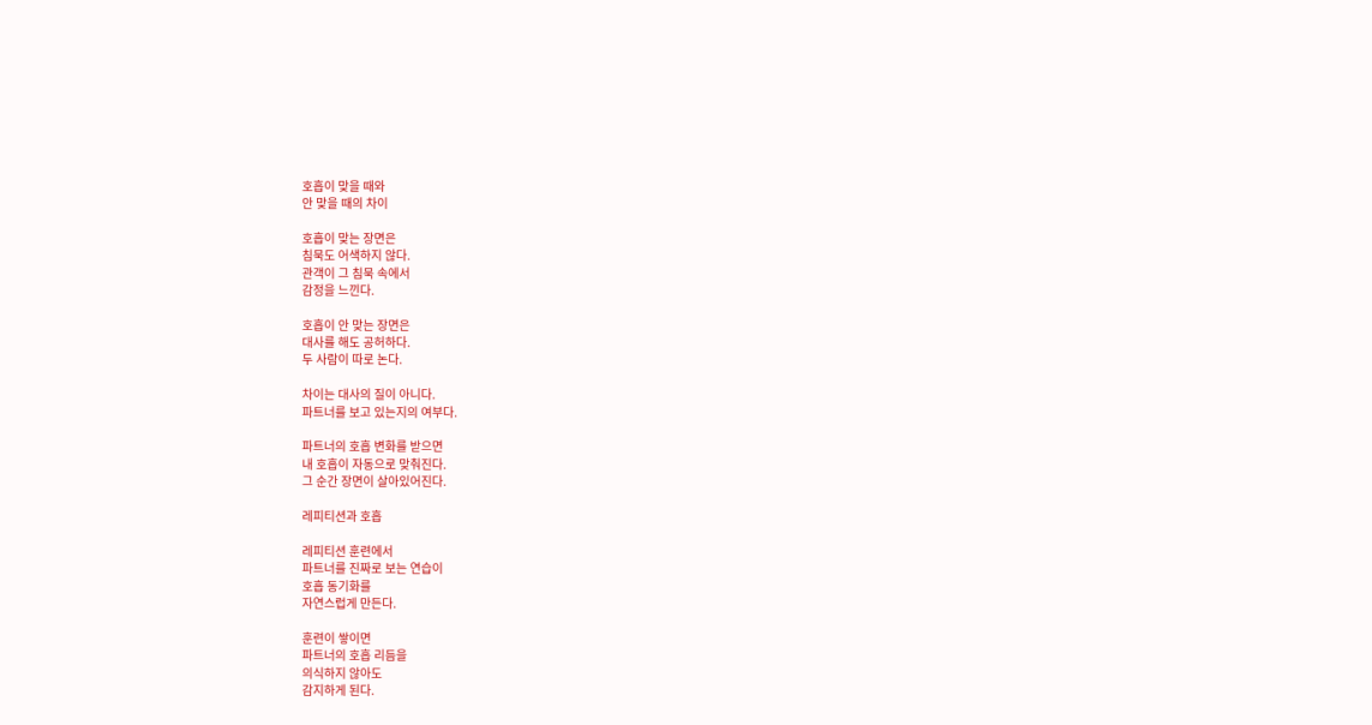호흡이 맞을 때와
안 맞을 때의 차이

호흡이 맞는 장면은
침묵도 어색하지 않다.
관객이 그 침묵 속에서
감정을 느낀다.

호흡이 안 맞는 장면은
대사를 해도 공허하다.
두 사람이 따로 논다.

차이는 대사의 질이 아니다.
파트너를 보고 있는지의 여부다.

파트너의 호흡 변화를 받으면
내 호흡이 자동으로 맞춰진다.
그 순간 장면이 살아있어진다.

레피티션과 호흡

레피티션 훈련에서
파트너를 진짜로 보는 연습이
호흡 동기화를
자연스럽게 만든다.

훈련이 쌓이면
파트너의 호흡 리듬을
의식하지 않아도
감지하게 된다.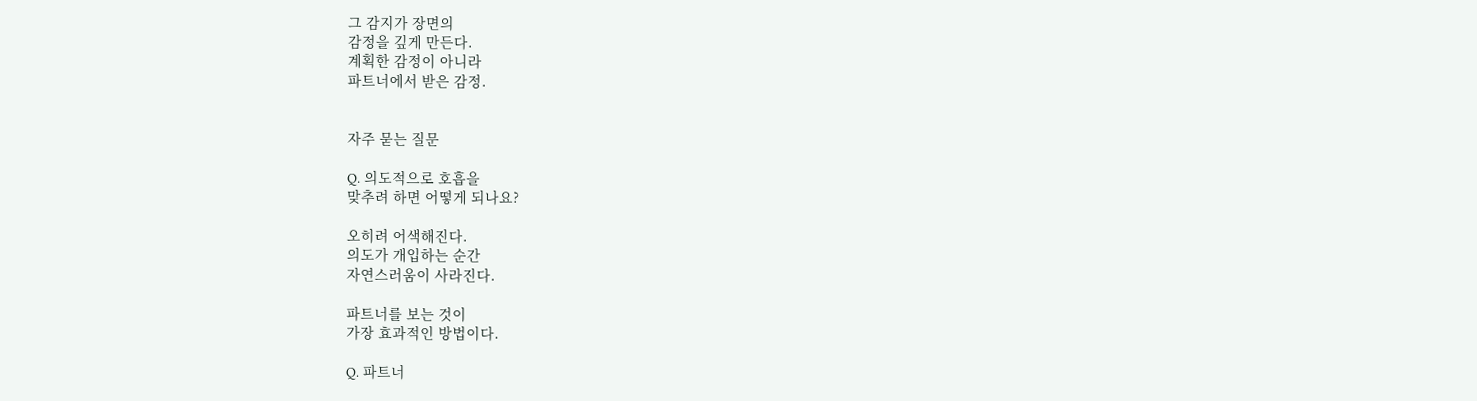그 감지가 장면의
감정을 깊게 만든다.
계획한 감정이 아니라
파트너에서 받은 감정.


자주 묻는 질문

Q. 의도적으로 호흡을
맞추려 하면 어떻게 되나요?

오히려 어색해진다.
의도가 개입하는 순간
자연스러움이 사라진다.

파트너를 보는 것이
가장 효과적인 방법이다.

Q. 파트너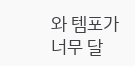와 템포가
너무 달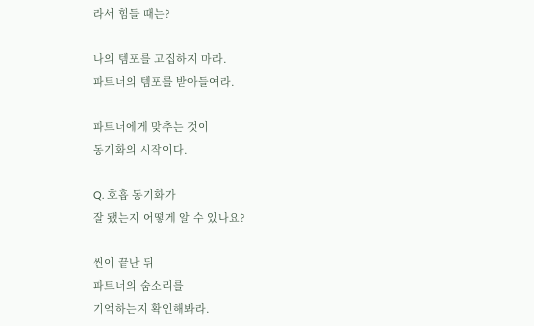라서 힘들 때는?

나의 템포를 고집하지 마라.
파트너의 템포를 받아들여라.

파트너에게 맞추는 것이
동기화의 시작이다.

Q. 호흡 동기화가
잘 됐는지 어떻게 알 수 있나요?

씬이 끝난 뒤
파트너의 숨소리를
기억하는지 확인해봐라.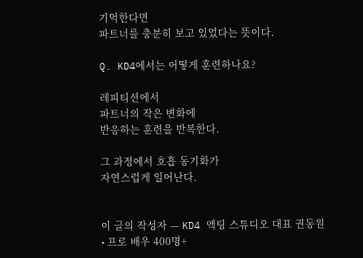기억한다면
파트너를 충분히 보고 있었다는 뜻이다.

Q. KD4에서는 어떻게 훈련하나요?

레피티션에서
파트너의 작은 변화에
반응하는 훈련을 반복한다.

그 과정에서 호흡 동기화가
자연스럽게 일어난다.


이 글의 작성자 — KD4 액팅 스튜디오 대표 권동원
• 프로 배우 400명+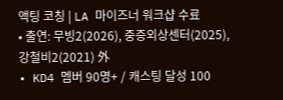액팅 코칭 | LA 마이즈너 워크샵 수료
• 출연: 무빙2(2026), 중증외상센터(2025), 강철비2(2021) 外
• KD4 멤버 90명+ / 캐스팅 달성 100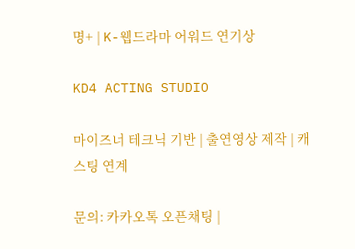명+ | K-웹드라마 어워드 연기상

KD4 ACTING STUDIO

마이즈너 테크닉 기반 | 출연영상 제작 | 캐스팅 연계

문의: 카카오톡 오픈채팅 |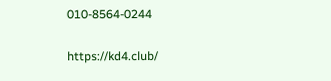010-8564-0244

https://kd4.club/